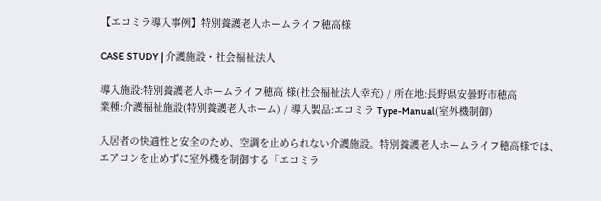【エコミラ導入事例】特別養護老人ホームライフ穂高様

CASE STUDY | 介護施設・社会福祉法人

導入施設:特別養護老人ホームライフ穂高 様(社会福祉法人幸充) / 所在地:長野県安曇野市穂高
業種:介護福祉施設(特別養護老人ホーム) / 導入製品:エコミラ Type-Manual(室外機制御)

入居者の快適性と安全のため、空調を止められない介護施設。特別養護老人ホームライフ穂高様では、
エアコンを止めずに室外機を制御する「エコミラ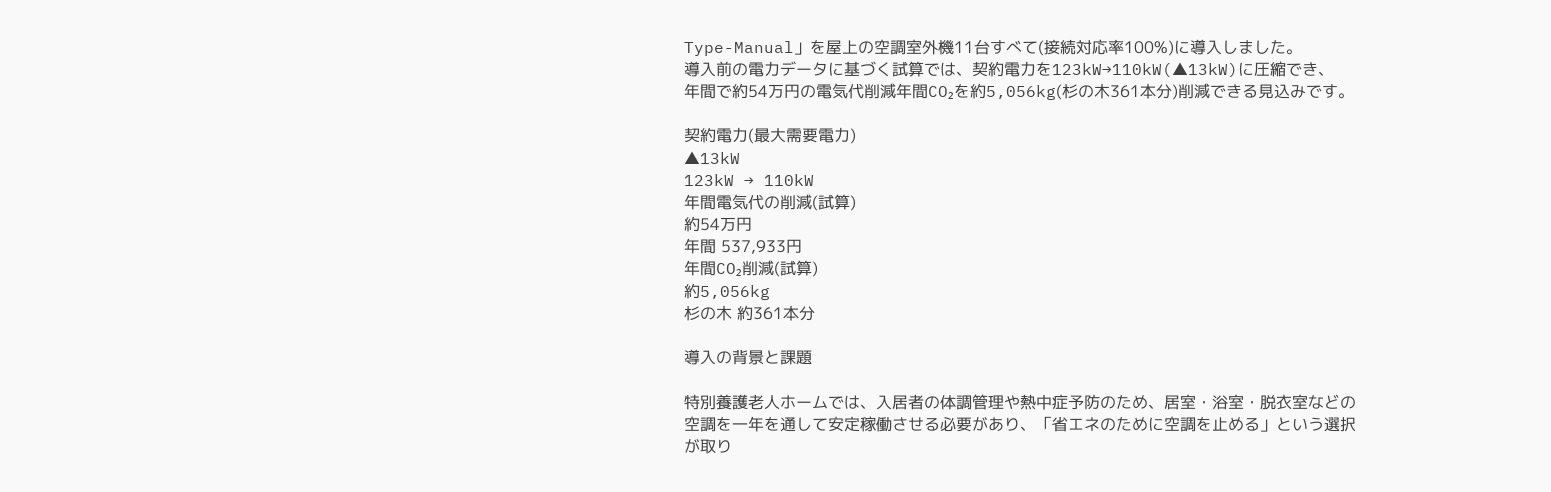Type-Manual」を屋上の空調室外機11台すべて(接続対応率100%)に導入しました。
導入前の電力データに基づく試算では、契約電力を123kW→110kW(▲13kW)に圧縮でき、
年間で約54万円の電気代削減年間CO₂を約5,056kg(杉の木361本分)削減できる見込みです。

契約電力(最大需要電力)
▲13kW
123kW → 110kW
年間電気代の削減(試算)
約54万円
年間 537,933円
年間CO₂削減(試算)
約5,056kg
杉の木 約361本分

導入の背景と課題

特別養護老人ホームでは、入居者の体調管理や熱中症予防のため、居室・浴室・脱衣室などの空調を一年を通して安定稼働させる必要があり、「省エネのために空調を止める」という選択が取り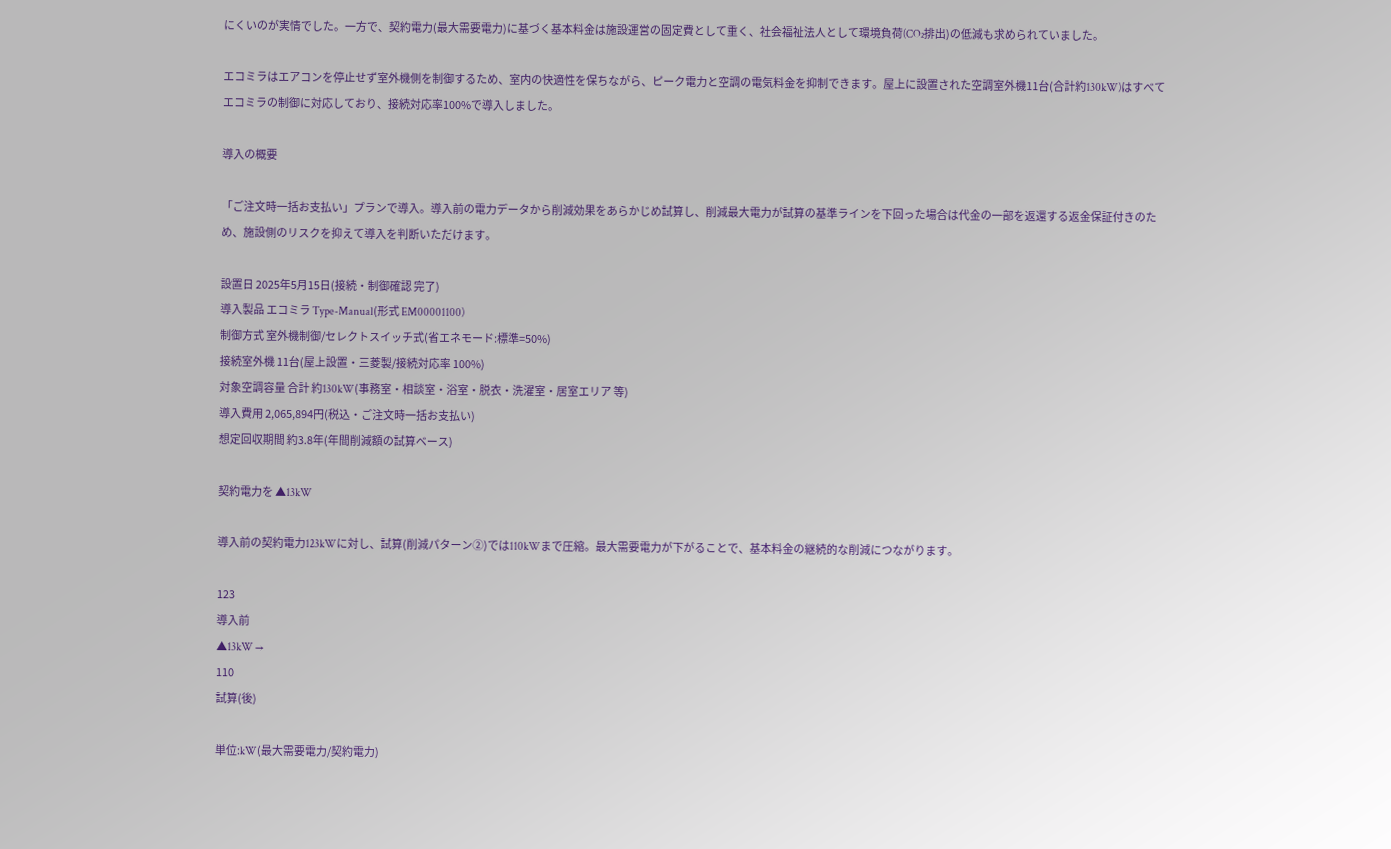にくいのが実情でした。一方で、契約電力(最大需要電力)に基づく基本料金は施設運営の固定費として重く、社会福祉法人として環境負荷(CO₂排出)の低減も求められていました。

エコミラはエアコンを停止せず室外機側を制御するため、室内の快適性を保ちながら、ピーク電力と空調の電気料金を抑制できます。屋上に設置された空調室外機11台(合計約130kW)はすべてエコミラの制御に対応しており、接続対応率100%で導入しました。

導入の概要

「ご注文時一括お支払い」プランで導入。導入前の電力データから削減効果をあらかじめ試算し、削減最大電力が試算の基準ラインを下回った場合は代金の一部を返還する返金保証付きのため、施設側のリスクを抑えて導入を判断いただけます。

設置日 2025年5月15日(接続・制御確認 完了)
導入製品 エコミラ Type-Manual(形式 EM00001100)
制御方式 室外機制御/セレクトスイッチ式(省エネモード:標準=50%)
接続室外機 11台(屋上設置・三菱製/接続対応率 100%)
対象空調容量 合計 約130kW(事務室・相談室・浴室・脱衣・洗濯室・居室エリア 等)
導入費用 2,065,894円(税込・ご注文時一括お支払い)
想定回収期間 約3.8年(年間削減額の試算ベース)

契約電力を ▲13kW

導入前の契約電力123kWに対し、試算(削減パターン②)では110kWまで圧縮。最大需要電力が下がることで、基本料金の継続的な削減につながります。

123
導入前
▲13kW →
110
試算(後)

単位:kW(最大需要電力/契約電力)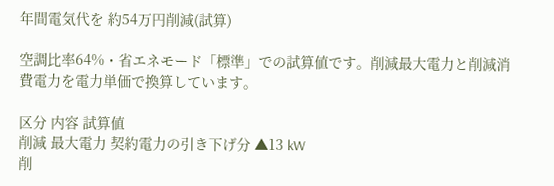年間電気代を 約54万円削減(試算)

空調比率64%・省エネモード「標準」での試算値です。削減最大電力と削減消費電力を電力単価で換算しています。

区分 内容 試算値
削減 最大電力 契約電力の引き下げ分 ▲13 kW
削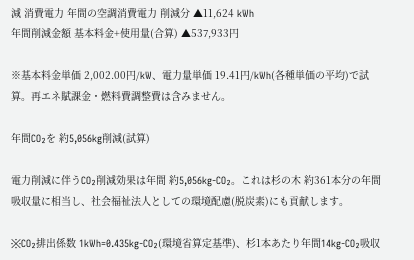減 消費電力 年間の空調消費電力 削減分 ▲11,624 kWh
年間削減金額 基本料金+使用量(合算) ▲537,933円

※基本料金単価 2,002.00円/kW、電力量単価 19.41円/kWh(各種単価の平均)で試算。再エネ賦課金・燃料費調整費は含みません。

年間CO₂を 約5,056kg削減(試算)

電力削減に伴うCO₂削減効果は年間 約5,056kg-CO₂。これは杉の木 約361本分の年間吸収量に相当し、社会福祉法人としての環境配慮(脱炭素)にも貢献します。

※CO₂排出係数 1kWh=0.435kg-CO₂(環境省算定基準)、杉1本あたり年間14kg-CO₂吸収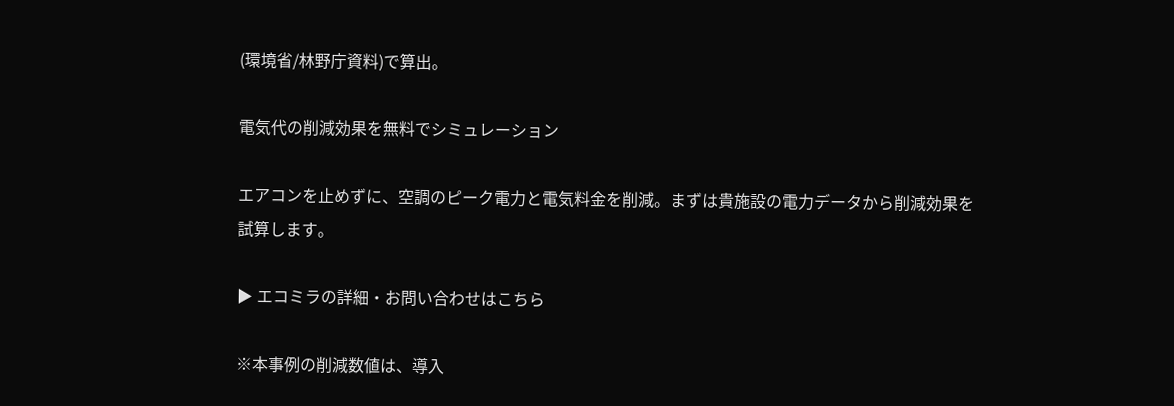(環境省/林野庁資料)で算出。

電気代の削減効果を無料でシミュレーション

エアコンを止めずに、空調のピーク電力と電気料金を削減。まずは貴施設の電力データから削減効果を試算します。

▶ エコミラの詳細・お問い合わせはこちら

※本事例の削減数値は、導入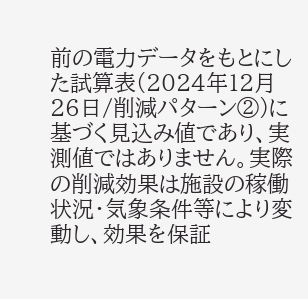前の電力データをもとにした試算表(2024年12月26日/削減パターン②)に基づく見込み値であり、実測値ではありません。実際の削減効果は施設の稼働状況・気象条件等により変動し、効果を保証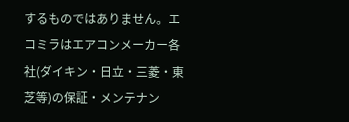するものではありません。エコミラはエアコンメーカー各社(ダイキン・日立・三菱・東芝等)の保証・メンテナン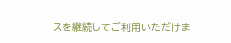スを継続してご利用いただけま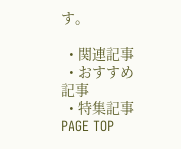す。

  • 関連記事
  • おすすめ記事
  • 特集記事
PAGE TOP